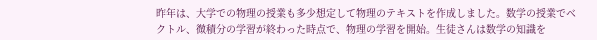昨年は、大学での物理の授業も多少想定して物理のテキストを作成しました。数学の授業でベクトル、微積分の学習が終わった時点で、物理の学習を開始。生徒さんは数学の知識を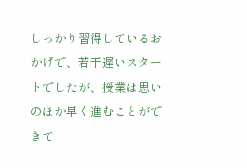しっかり習得しているおかげで、若干遅いスタートでしたが、授業は思いのほか早く進むことができて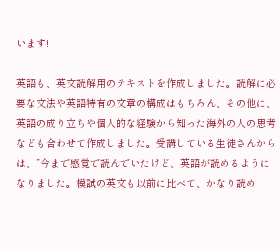います!

英語も、英文読解用のテキストを作成しました。読解に必要な文法や英語特有の文章の構成はもちろん、その他に、英語の成り立ちや個人的な経験から知った海外の人の思考なども合わせて作成しました。受講している生徒さんからは、”今まで感覚で読んでいたけど、英語が読めるようになりました。模試の英文も以前に比べて、かなり読め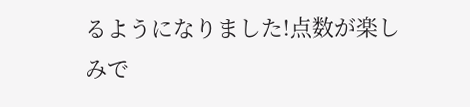るようになりました!点数が楽しみで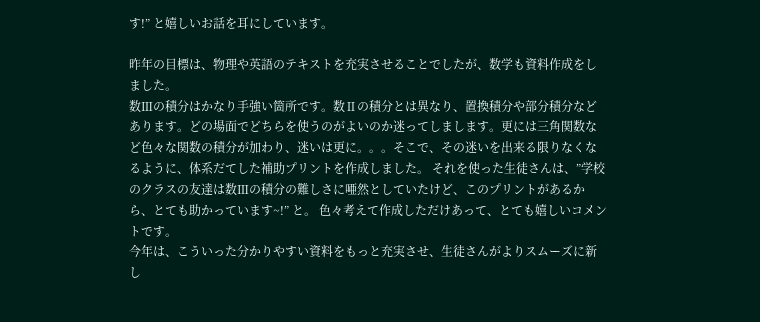す!” と嬉しいお話を耳にしています。

昨年の目標は、物理や英語のテキストを充実させることでしたが、数学も資料作成をしました。
数Ⅲの積分はかなり手強い箇所です。数Ⅱの積分とは異なり、置換積分や部分積分などあります。どの場面でどちらを使うのがよいのか迷ってしまします。更には三角関数など色々な関数の積分が加わり、迷いは更に。。。そこで、その迷いを出来る限りなくなるように、体系だてした補助プリントを作成しました。 それを使った生徒さんは、”学校のクラスの友達は数Ⅲの積分の難しさに唖然としていたけど、このプリントがあるから、とても助かっています~!” と。 色々考えて作成しただけあって、とても嬉しいコメントです。
今年は、こういった分かりやすい資料をもっと充実させ、生徒さんがよりスムーズに新し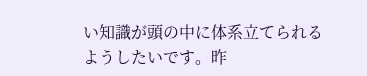い知識が頭の中に体系立てられるようしたいです。昨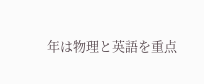年は物理と英語を重点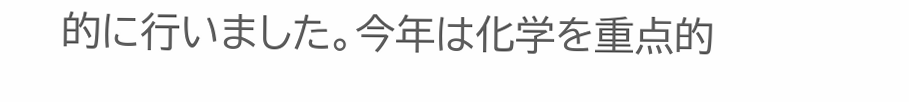的に行いました。今年は化学を重点的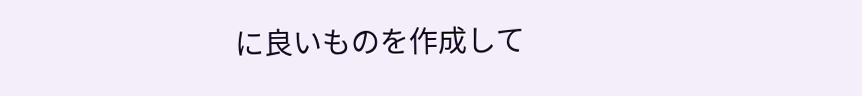に良いものを作成して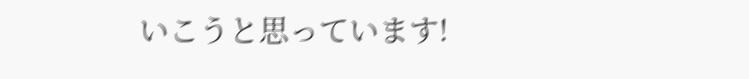いこうと思っています!